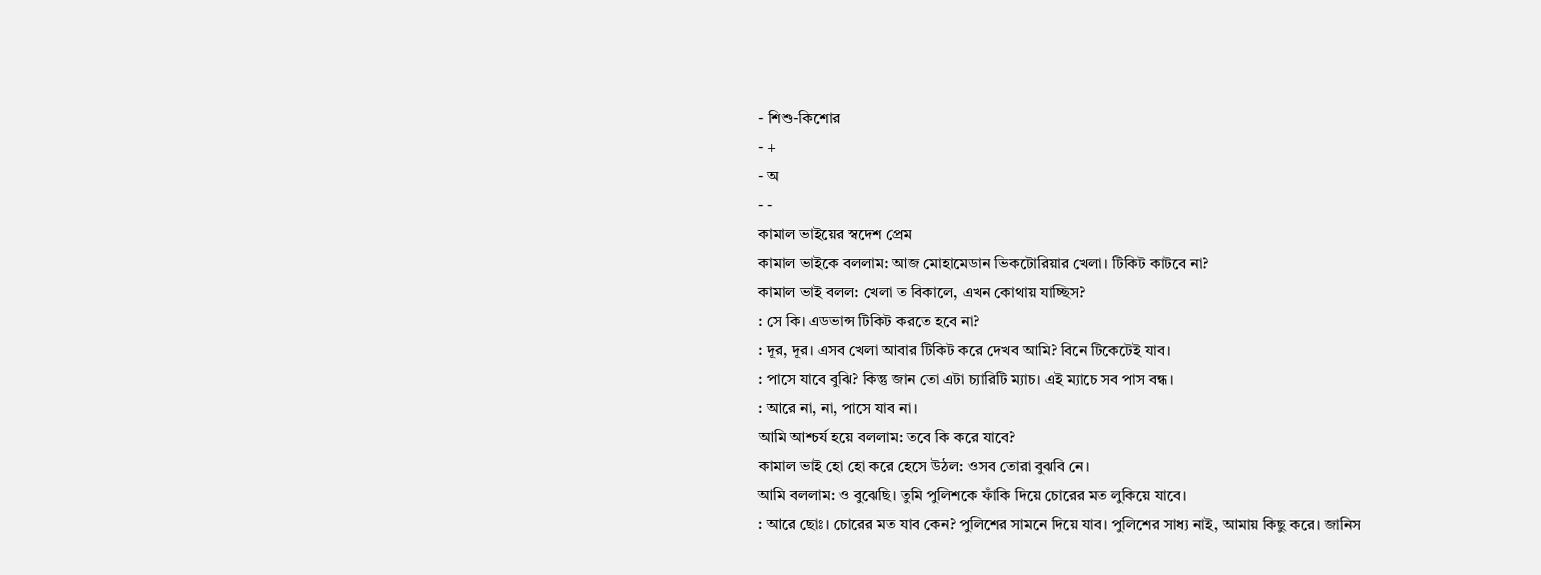- শিশু-কিশোর
- +
- অ
- -
কামাল ভাইয়ের স্বদেশ প্রেম
কামাল ভাইকে বললাম: আজ মোহামেডান ভিকটোরিয়ার খেলা। টিকিট কাটবে না?
কামাল ভাই বলল: খেলা ত বিকালে, এখন কোথায় যাচ্ছিস?
: সে কি। এডভান্স টিকিট করতে হবে না?
: দূর, দূর। এসব খেলা আবার টিকিট করে দেখব আমি? বিনে টিকেটেই যাব।
: পাসে যাবে বুঝি? কিন্তু জান তো এটা চ্যারিটি ম্যাচ। এই ম্যাচে সব পাস বন্ধ।
: আরে না, না, পাসে যাব না।
আমি আশ্চর্য হয়ে বললাম: তবে কি করে যাবে?
কামাল ভাই হো হো করে হেসে উঠল: ওসব তোরা বুঝবি নে।
আমি বললাম: ও বুঝেছি। তুমি পুলিশকে ফাঁকি দিয়ে চোরের মত লুকিয়ে যাবে।
: আরে ছোঃ। চোরের মত যাব কেন? পুলিশের সামনে দিয়ে যাব। পুলিশের সাধ্য নাই, আমায় কিছু করে। জানিস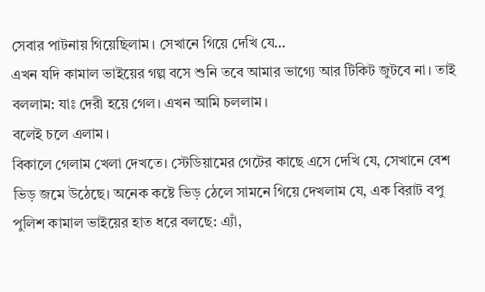সেবার পাটনায় গিয়েছিলাম। সেখানে গিয়ে দেখি যে…
এখন যদি কামাল ভাইয়ের গল্প বসে শুনি তবে আমার ভাগ্যে আর টিকিট জুটবে না। তাই বললাম: যাঃ দেরী হয়ে গেল। এখন আমি চললাম।
বলেই চলে এলাম।
বিকালে গেলাম খেলা দেখতে। স্টেডিয়ামের গেটের কাছে এসে দেখি যে, সেখানে বেশ ভিড় জমে উঠেছে। অনেক কষ্টে ভিড় ঠেলে সামনে গিয়ে দেখলাম যে, এক বিরাট বপু পুলিশ কামাল ভাইয়ের হাত ধরে বলছে: এ্যাঁ,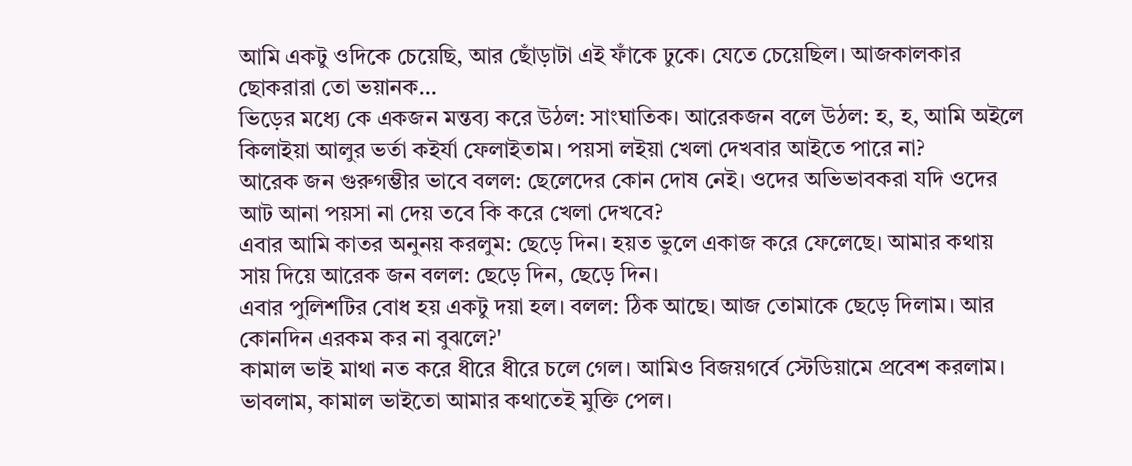আমি একটু ওদিকে চেয়েছি, আর ছোঁড়াটা এই ফাঁকে ঢুকে। যেতে চেয়েছিল। আজকালকার ছোকরারা তো ভয়ানক…
ভিড়ের মধ্যে কে একজন মন্তব্য করে উঠল: সাংঘাতিক। আরেকজন বলে উঠল: হ, হ, আমি অইলে কিলাইয়া আলুর ভর্তা কইর্যা ফেলাইতাম। পয়সা লইয়া খেলা দেখবার আইতে পারে না?
আরেক জন গুরুগম্ভীর ভাবে বলল: ছেলেদের কোন দোষ নেই। ওদের অভিভাবকরা যদি ওদের আট আনা পয়সা না দেয় তবে কি করে খেলা দেখবে?
এবার আমি কাতর অনুনয় করলুম: ছেড়ে দিন। হয়ত ভুলে একাজ করে ফেলেছে। আমার কথায় সায় দিয়ে আরেক জন বলল: ছেড়ে দিন, ছেড়ে দিন।
এবার পুলিশটির বোধ হয় একটু দয়া হল। বলল: ঠিক আছে। আজ তোমাকে ছেড়ে দিলাম। আর কোনদিন এরকম কর না বুঝলে?'
কামাল ভাই মাথা নত করে ধীরে ধীরে চলে গেল। আমিও বিজয়গর্বে স্টেডিয়ামে প্রবেশ করলাম। ভাবলাম, কামাল ভাইতো আমার কথাতেই মুক্তি পেল।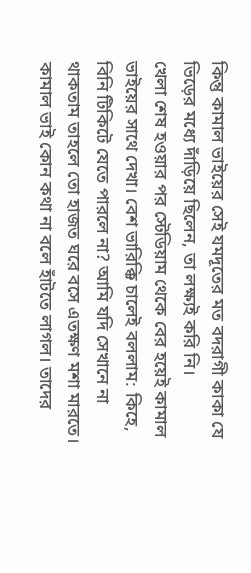কিন্তু কামাল ভাইয়ের সেই যমদূতের মত বদরাগী কাকা যে ভিড়ের মধ্যে দাঁড়িয়ে ছিলেন, তা লক্ষ্যই করি নি।
খেলা শেষ হওয়ার পর স্টেডিয়াম থেকে বের হয়েই কামাল ভাইয়ের সাথে দেখা। বেশ ভারিক্কি চালেই বললাম: কিহে, বিনি টিকিটে যেতে পারলে না? আমি যদি সেখানে না থাকতাম তাহলে তো হাজত ঘরে বসে এতক্ষণ মশা মারতে।
কামাল ভাই কোন কথা না বলে হাঁটতে লাগল। তাদের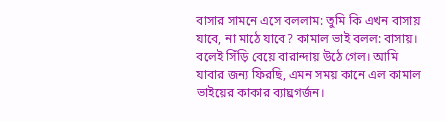বাসার সামনে এসে বললাম: তুমি কি এখন বাসায় যাবে, না মাঠে যাবে? কামাল ভাই বলল: বাসায়।
বলেই সিঁড়ি বেয়ে বারান্দায় উঠে গেল। আমি যাবার জন্য ফিরছি, এমন সময় কানে এল কামাল ভাইয়ের কাকার ব্যাঘ্রগর্জন।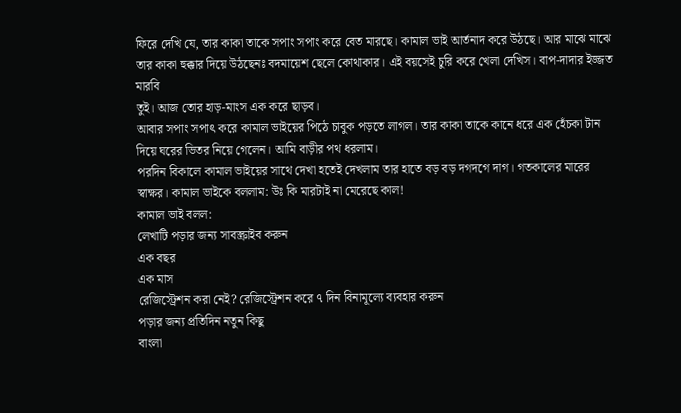ফিরে দেখি যে, তার কাকা তাকে সপাং সপাং করে বেত মারছে। কামাল ভাই আর্তনাদ করে উঠছে। আর মাঝে মাঝে তার কাকা হুক্কার দিয়ে উঠছেনঃ বদমায়েশ ছেলে কোথাকার। এই বয়সেই চুরি করে খেলা দেখিস। বাপ-দাদার ইজ্জত মারবি
তুই। আজ তোর হাড়-মাংস এক করে ছাড়ব।
আবার সপাং সপাৎ করে কামাল ভাইয়ের পিঠে চাবুক পড়তে লাগল। তার কাকা তাকে কানে ধরে এক হেঁচকা টান দিয়ে ঘরের ভিতর নিয়ে গেলেন। আমি বাড়ীর পথ ধরলাম।
পরদিন বিকালে কামাল ভাইয়ের সাথে দেখা হতেই দেখলাম তার হাতে বড় বড় দগদগে দাগ। গতকালের মারের স্বাক্ষর। কামাল ভাইকে বললাম: উঃ কি মারটাই না মেরেছে কাল!
কামাল ভাই বলল:
লেখাটি পড়ার জন্য সাবস্ক্রাইব করুন
এক বছর
এক মাস
রেজিস্ট্রেশন করা নেই? রেজিস্ট্রেশন করে ৭ দিন বিনামূল্যে ব্যবহার করুন
পড়ার জন্য প্রতিদিন নতুন কিছু
বাংলা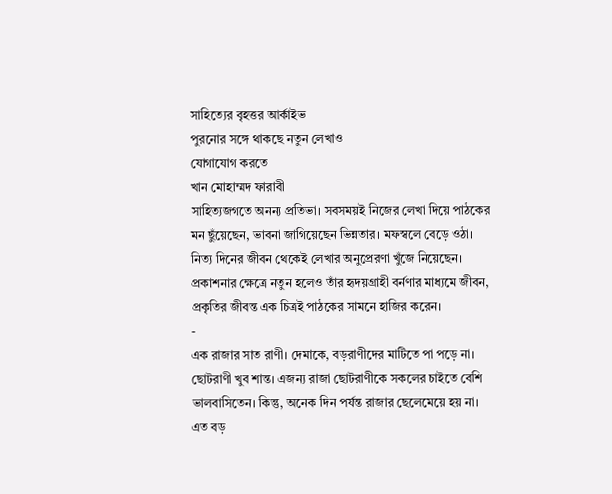সাহিত্যের বৃহত্তর আর্কাইভ
পুরনোর সঙ্গে থাকছে নতুন লেখাও
যোগাযোগ করতে
খান মোহাম্মদ ফারাবী
সাহিত্যজগতে অনন্য প্রতিভা। সবসময়ই নিজের লেখা দিয়ে পাঠকের মন ছুঁয়েছেন, ভাবনা জাগিয়েছেন ভিন্নতার। মফস্বলে বেড়ে ওঠা। নিত্য দিনের জীবন থেকেই লেখার অনুপ্রেরণা খুঁজে নিয়েছেন। প্রকাশনার ক্ষেত্রে নতুন হলেও তাঁর হৃদয়গ্রাহী বর্নণার মাধ্যমে জীবন, প্রকৃতির জীবন্ত এক চিত্রই পাঠকের সামনে হাজির করেন।
-
এক রাজার সাত রাণী। দেমাকে, বড়রাণীদের মাটিতে পা পড়ে না। ছোটরাণী খুব শান্ত। এজন্য রাজা ছোটরাণীকে সকলের চাইতে বেশি ভালবাসিতেন। কিন্তু, অনেক দিন পর্যন্ত রাজার ছেলেমেয়ে হয় না। এত বড়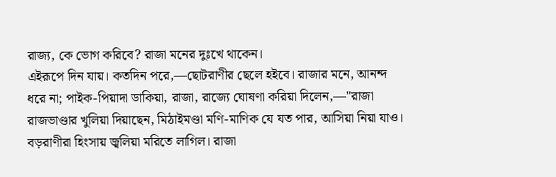রাজ্য, কে ভোগ করিবে? রাজা মনের দুঃখে থাকেন।
এইরূপে দিন যায়। কতদিন পরে,—ছোটরাণীর ছেলে হইবে। রাজার মনে, আনন্দ ধরে না; পাইক-পিয়াদা ডাকিয়া, রাজা, রাজ্যে ঘোষণা করিয়া দিলেন,—"রাজা রাজভাণ্ডার খুলিয়া দিয়াছেন, মিঠাইমণ্ডা মণি-মাণিক যে যত পার, আসিয়া নিয়া যাও।
বড়রাণীরা হিংসায় জ্বলিয়া মরিতে লাগিল। রাজা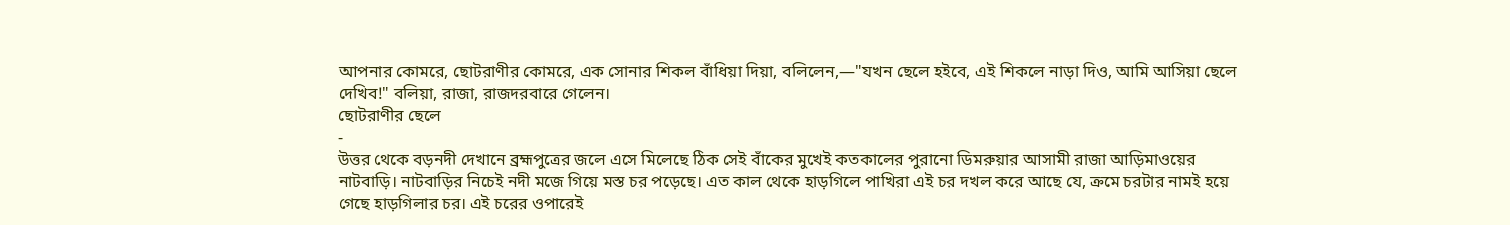আপনার কোমরে, ছোটরাণীর কোমরে, এক সোনার শিকল বাঁধিয়া দিয়া, বলিলেন,—"যখন ছেলে হইবে, এই শিকলে নাড়া দিও, আমি আসিয়া ছেলে দেখিব!" বলিয়া, রাজা, রাজদরবারে গেলেন।
ছোটরাণীর ছেলে
-
উত্তর থেকে বড়নদী দেখানে ব্রহ্মপুত্রের জলে এসে মিলেছে ঠিক সেই বাঁকের মুখেই কতকালের পুরানো ডিমরুয়ার আসামী রাজা আড়িমাওয়ের নাটবাড়ি। নাটবাড়ির নিচেই নদী মজে গিয়ে মস্ত চর পড়েছে। এত কাল থেকে হাড়গিলে পাখিরা এই চর দখল করে আছে যে, ক্রমে চরটার নামই হয়ে গেছে হাড়গিলার চর। এই চরের ওপারেই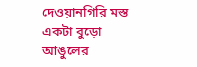দেওয়ানগিরি মস্ত একটা বুড়ো আঙুলের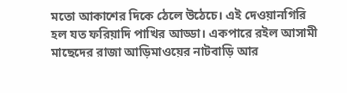মতো আকাশের দিকে ঠেলে উঠেচে। এই দেওয়ানগিরি হল যত ফরিয়াদি পাখির আড্ডা। একপারে রইল আসামী মাছেদের রাজা আড়িমাওয়ের নাটবাড়ি আর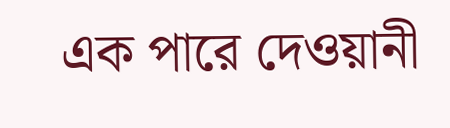এক পারে দেওয়ানী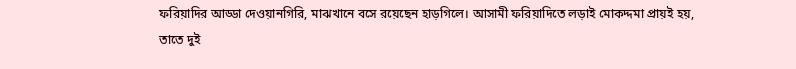ফরিয়াদির আড্ডা দেওয়ানগিরি, মাঝখানে বসে রয়েছেন হাড়গিলে। আসামী ফরিয়াদিতে লড়াই মোকদ্দমা প্রায়ই হয়, তাতে দুই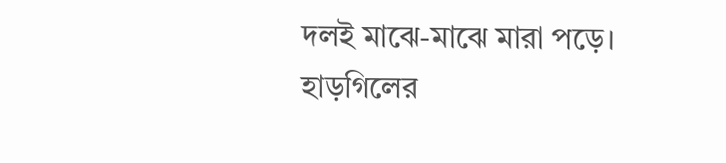দলই মাঝে-মাঝে মারা পড়ে।
হাড়গিলের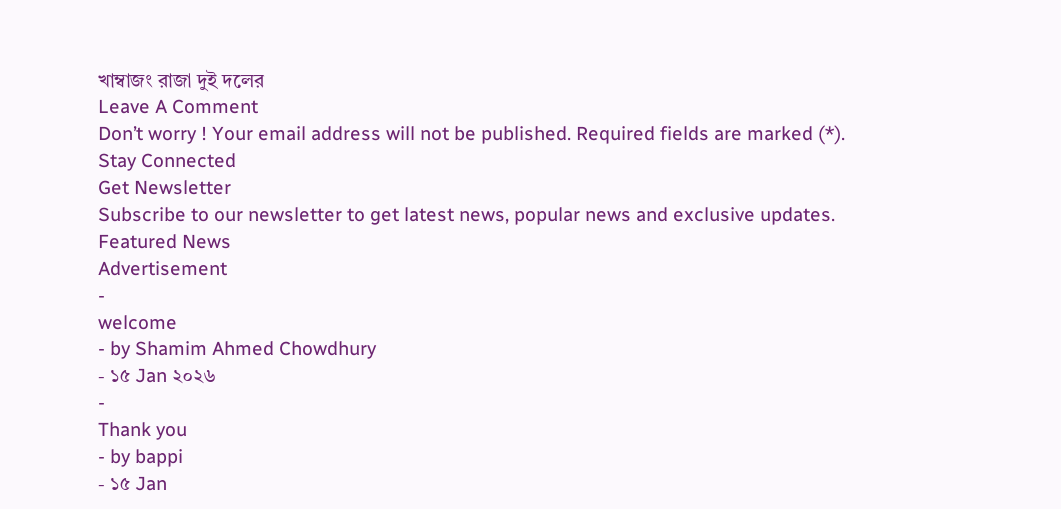খাম্বাজং রাজা দুই দলের
Leave A Comment
Don’t worry ! Your email address will not be published. Required fields are marked (*).
Stay Connected
Get Newsletter
Subscribe to our newsletter to get latest news, popular news and exclusive updates.
Featured News
Advertisement
-
welcome
- by Shamim Ahmed Chowdhury
- ১৫ Jan ২০২৬
-
Thank you
- by bappi
- ১৫ Jan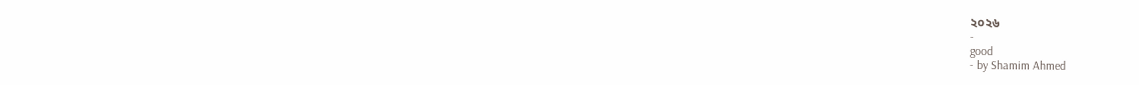২০২৬
-
good
- by Shamim Ahmed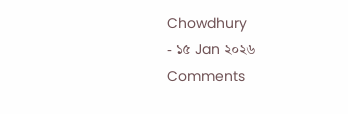Chowdhury
- ১৫ Jan ২০২৬
Comments